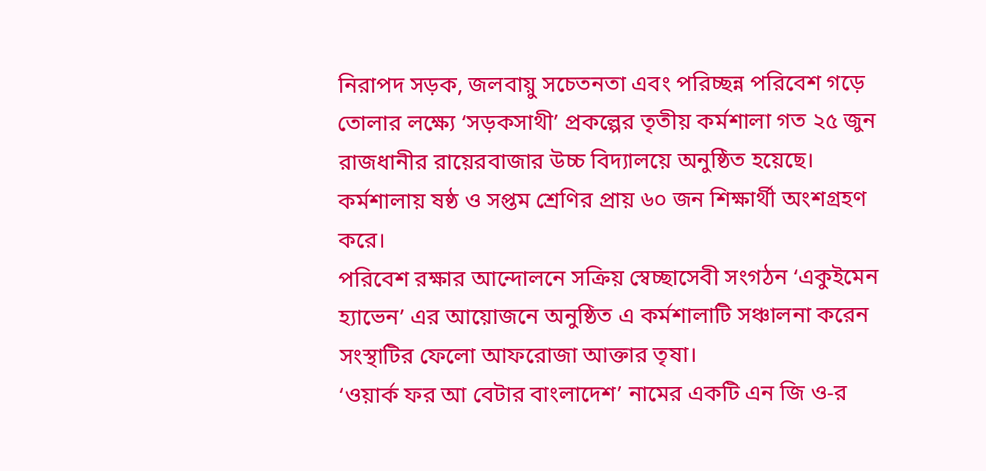নিরাপদ সড়ক, জলবায়ু সচেতনতা এবং পরিচ্ছন্ন পরিবেশ গড়ে তোলার লক্ষ্যে ‘সড়কসাথী’ প্রকল্পের তৃতীয় কর্মশালা গত ২৫ জুন রাজধানীর রায়েরবাজার উচ্চ বিদ্যালয়ে অনুষ্ঠিত হয়েছে। কর্মশালায় ষষ্ঠ ও সপ্তম শ্রেণির প্রায় ৬০ জন শিক্ষার্থী অংশগ্রহণ করে।
পরিবেশ রক্ষার আন্দোলনে সক্রিয় স্বেচ্ছাসেবী সংগঠন ‘একুইমেন হ্যাভেন’ এর আয়োজনে অনুষ্ঠিত এ কর্মশালাটি সঞ্চালনা করেন সংস্থাটির ফেলো আফরোজা আক্তার তৃষা।
‘ওয়ার্ক ফর আ বেটার বাংলাদেশ’ নামের একটি এন জি ও-র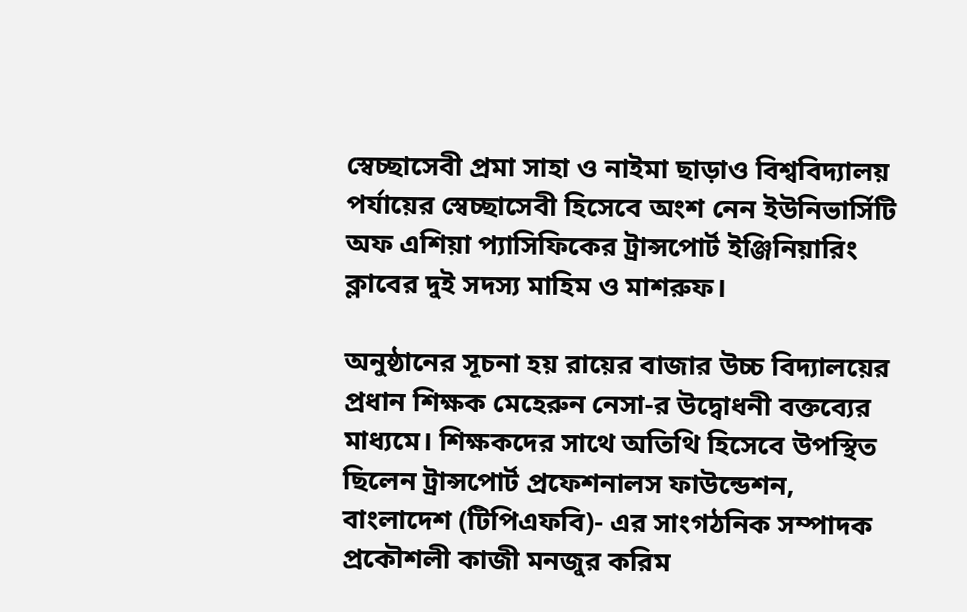স্বেচ্ছাসেবী প্রমা সাহা ও নাইমা ছাড়াও বিশ্ববিদ্যালয় পর্যায়ের স্বেচ্ছাসেবী হিসেবে অংশ নেন ইউনিভার্সিটি অফ এশিয়া প্যাসিফিকের ট্রান্সপোর্ট ইঞ্জিনিয়ারিং ক্লাবের দুই সদস্য মাহিম ও মাশরুফ।

অনুষ্ঠানের সূচনা হয় রায়ের বাজার উচ্চ বিদ্যালয়ের প্রধান শিক্ষক মেহেরুন নেসা-র উদ্বোধনী বক্তব্যের মাধ্যমে। শিক্ষকদের সাথে অতিথি হিসেবে উপস্থিত ছিলেন ট্রান্সপোর্ট প্রফেশনালস ফাউন্ডেশন, বাংলাদেশ (টিপিএফবি)- এর সাংগঠনিক সম্পাদক প্রকৌশলী কাজী মনজুর করিম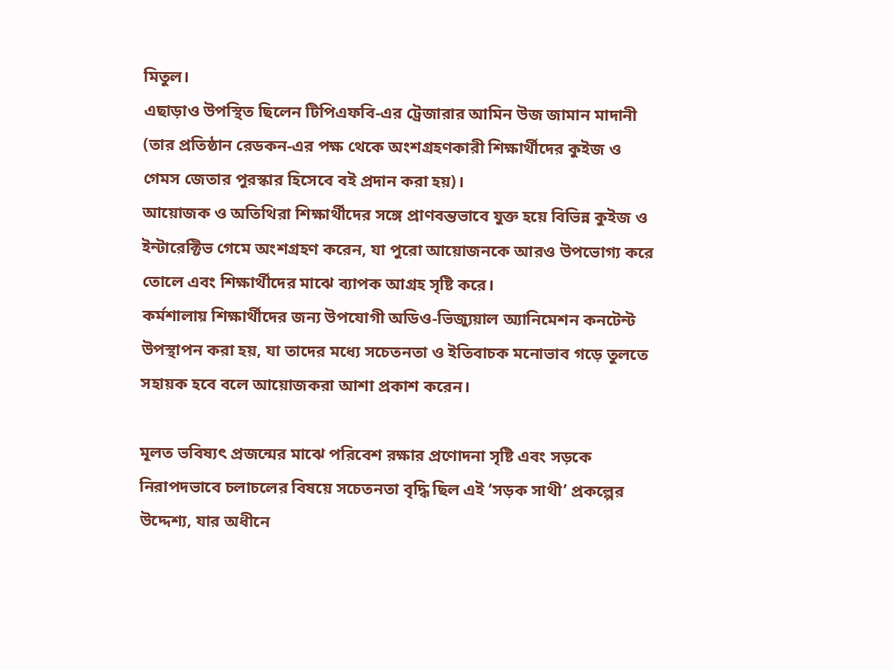মিতুল।
এছাড়াও উপস্থিত ছিলেন টিপিএফবি-এর ট্রেজারার আমিন উজ জামান মাদানী (তার প্রতিষ্ঠান রেডকন-এর পক্ষ থেকে অংশগ্রহণকারী শিক্ষার্থীদের কুইজ ও গেমস জেতার পুরস্কার হিসেবে বই প্রদান করা হয়)।
আয়োজক ও অতিথিরা শিক্ষার্থীদের সঙ্গে প্রাণবন্তভাবে যুক্ত হয়ে বিভিন্ন কুইজ ও ইন্টারেক্টিভ গেমে অংশগ্রহণ করেন, যা পুরো আয়োজনকে আরও উপভোগ্য করে তোলে এবং শিক্ষার্থীদের মাঝে ব্যাপক আগ্রহ সৃষ্টি করে।
কর্মশালায় শিক্ষার্থীদের জন্য উপযোগী অডিও-ভিজ্যুয়াল অ্যানিমেশন কনটেন্ট উপস্থাপন করা হয়, যা তাদের মধ্যে সচেতনতা ও ইতিবাচক মনোভাব গড়ে তুলতে সহায়ক হবে বলে আয়োজকরা আশা প্রকাশ করেন।

মূলত ভবিষ্যৎ প্রজন্মের মাঝে পরিবেশ রক্ষার প্রণোদনা সৃষ্টি এবং সড়কে নিরাপদভাবে চলাচলের বিষয়ে সচেতনতা বৃদ্ধি ছিল এই ‘সড়ক সাথী’ প্রকল্পের উদ্দেশ্য, যার অধীনে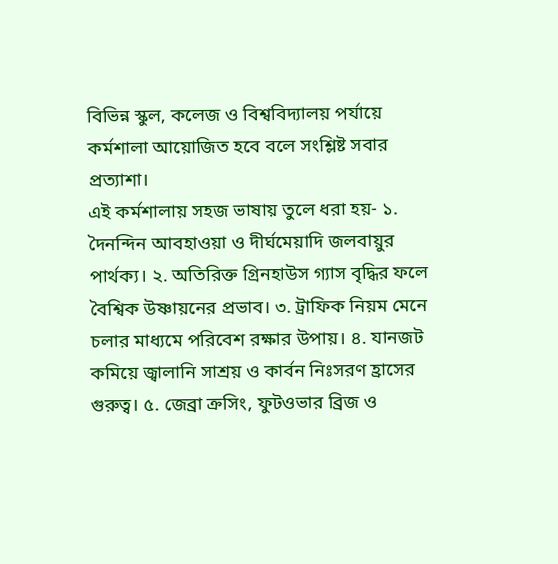বিভিন্ন স্কুল, কলেজ ও বিশ্ববিদ্যালয় পর্যায়ে কর্মশালা আয়োজিত হবে বলে সংশ্লিষ্ট সবার প্রত্যাশা।
এই কর্মশালায় সহজ ভাষায় তুলে ধরা হয়- ১. দৈনন্দিন আবহাওয়া ও দীর্ঘমেয়াদি জলবায়ুর পার্থক্য। ২. অতিরিক্ত গ্রিনহাউস গ্যাস বৃদ্ধির ফলে বৈশ্বিক উষ্ণায়নের প্রভাব। ৩. ট্রাফিক নিয়ম মেনে চলার মাধ্যমে পরিবেশ রক্ষার উপায়। ৪. যানজট কমিয়ে জ্বালানি সাশ্রয় ও কার্বন নিঃসরণ হ্রাসের গুরুত্ব। ৫. জেব্রা ক্রসিং, ফুটওভার ব্রিজ ও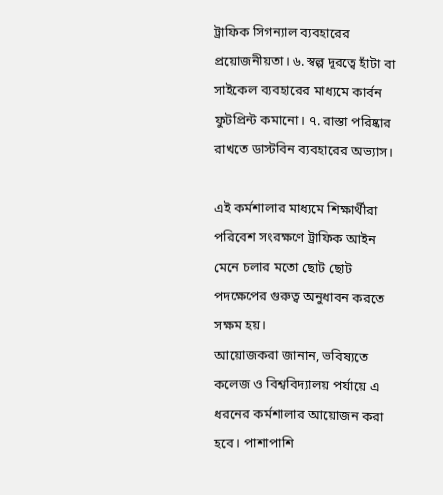ট্রাফিক সিগন্যাল ব্যবহারের প্রয়োজনীয়তা। ৬. স্বল্প দূরত্বে হাঁটা বা সাইকেল ব্যবহারের মাধ্যমে কার্বন ফুটপ্রিন্ট কমানো। ৭. রাস্তা পরিষ্কার রাখতে ডাস্টবিন ব্যবহারের অভ্যাস।

এই কর্মশালার মাধ্যমে শিক্ষার্থীরা পরিবেশ সংরক্ষণে ট্রাফিক আইন মেনে চলার মতো ছোট ছোট পদক্ষেপের গুরুত্ব অনুধাবন করতে সক্ষম হয়।
আয়োজকরা জানান, ভবিষ্যতে কলেজ ও বিশ্ববিদ্যালয় পর্যায়ে এ ধরনের কর্মশালার আয়োজন করা হবে। পাশাপাশি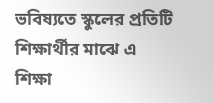ভবিষ্যতে স্কুলের প্রতিটি শিক্ষার্থীর মাঝে এ শিক্ষা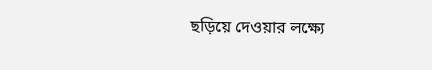ছড়িয়ে দেওয়ার লক্ষ্যে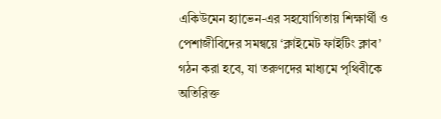একিউমেন হ্যাভেন-এর সহযোগিতায় শিক্ষার্থী ও পেশাজীবিদের সমন্বয়ে ‘ক্লাইমেট ফাইটিং ক্লাব’ গঠন করা হবে, যা তরুণদের মাধ্যমে পৃথিবীকে অতিরিক্ত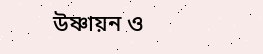উষ্ণায়ন ও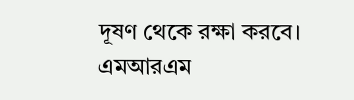দূষণ থেকে রক্ষা করবে।
এমআরএম